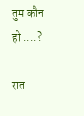तुम कौन हो ....?

रात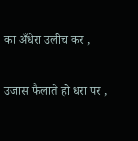का अँधेरा उलीच कर ,

उजास फैलाते हो धरा पर ,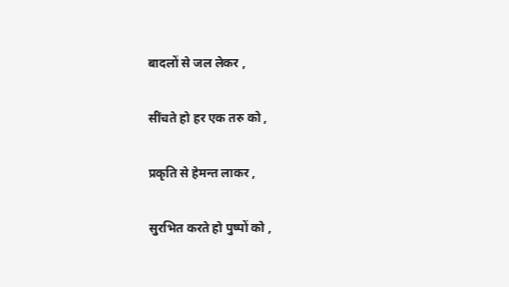बादलों से जल लेकर ,

सींचते हो हर एक तरु को ,

प्रकृति से हेमन्त लाकर ,

सुरभित करते हो पुष्पों को ,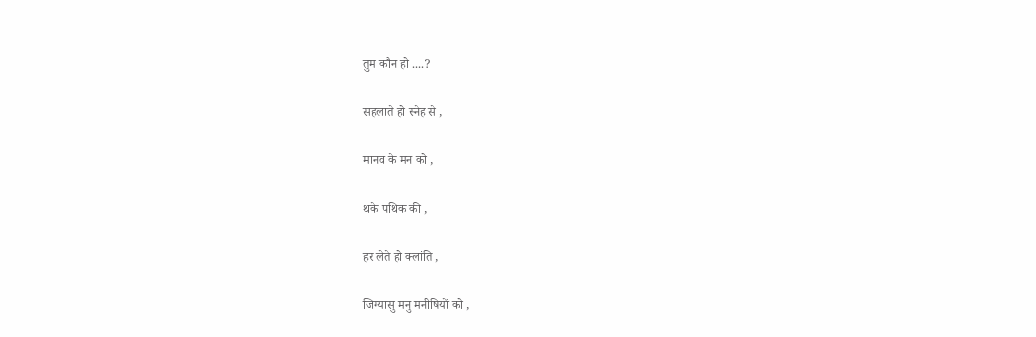तुम कौन हो ....?

सहलाते हो स्नेह से ,

मानव के मन को ,

थके पथिक की ,

हर लेते हो क्लांति ,

जिग्यासु मनु मनीषियों को ,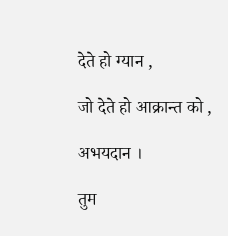देते हो ग्यान ,

जो देते हो आक्रान्त को ,

अभयदान ।

तुम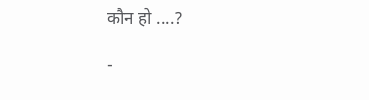कौन हो ....?

-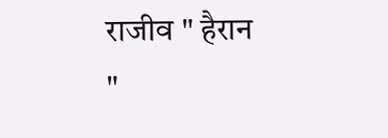राजीव " हैरान "